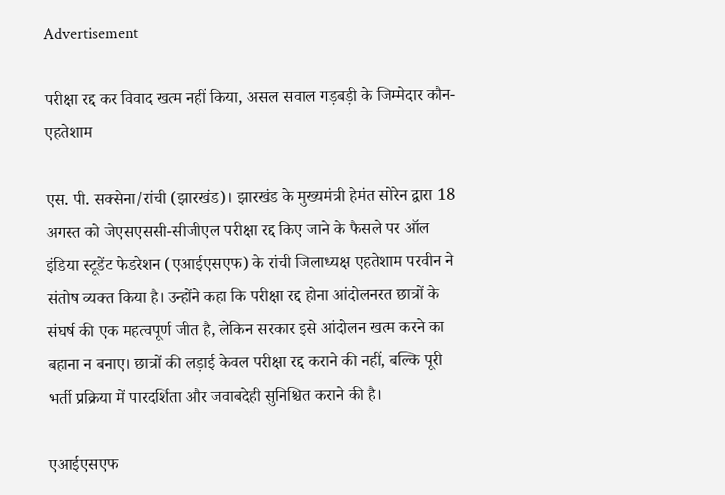Advertisement

परीक्षा रद्द कर विवाद खत्म नहीं किया, असल सवाल गड़बड़ी के जिम्मेदार कौन-एहतेशाम

एस. पी. सक्सेना/रांची (झारखंड)। झारखंड के मुख्यमंत्री हेमंत सोरेन द्वारा 18 अगस्त को जेएसएससी-सीजीएल परीक्षा रद्द किए जाने के फैसले पर ऑल इंडिया स्टूडेंट फेडरेशन (एआईएसएफ) के रांची जिलाध्यक्ष एहतेशाम परवीन ने संतोष व्यक्त किया है। उन्होंने कहा कि परीक्षा रद्द होना आंदोलनरत छात्रों के संघर्ष की एक महत्वपूर्ण जीत है, लेकिन सरकार इसे आंदोलन खत्म करने का बहाना न बनाए। छात्रों की लड़ाई केवल परीक्षा रद्द कराने की नहीं, बल्कि पूरी भर्ती प्रक्रिया में पारदर्शिता और जवाबदेही सुनिश्चित कराने की है।

एआईएसएफ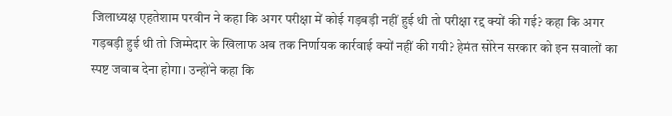जिलाध्यक्ष एहतेशाम परवीन ने कहा कि अगर परीक्षा में कोई गड़बड़ी नहीं हुई थी तो परीक्षा रद्द क्यों की गई? कहा कि अगर गड़बड़ी हुई थी तो जिम्मेदार के खिलाफ अब तक निर्णायक कार्रवाई क्यों नहीं की गयी? हेमंत सोरेन सरकार को इन सवालों का स्पष्ट जवाब देना होगा। उन्होंने कहा कि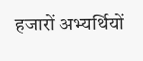हजारों अभ्यर्थियों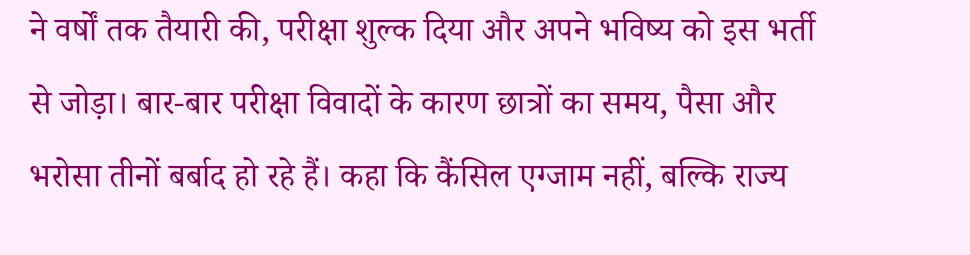ने वर्षों तक तैयारी की, परीक्षा शुल्क दिया और अपने भविष्य को इस भर्ती से जोड़ा। बार-बार परीक्षा विवादों के कारण छात्रों का समय, पैसा और भरोसा तीनों बर्बाद हो रहे हैं। कहा कि कैंसिल एग्जाम नहीं, बल्कि राज्य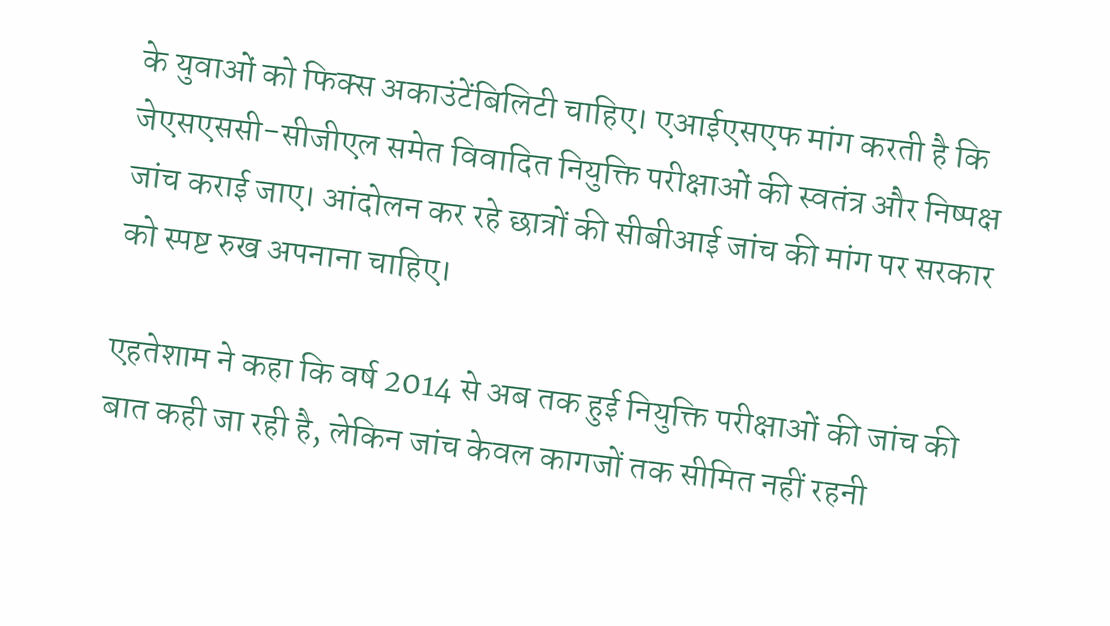के युवाओं को फिक्स अकाउंटेंबिलिटी चाहिए। एआईएसएफ मांग करती है कि जेएसएससी-सीजीएल समेत विवादित नियुक्ति परीक्षाओं की स्वतंत्र और निष्पक्ष जांच कराई जाए। आंदोलन कर रहे छात्रों की सीबीआई जांच की मांग पर सरकार को स्पष्ट रुख अपनाना चाहिए।

एहतेशाम ने कहा कि वर्ष 2014 से अब तक हुई नियुक्ति परीक्षाओं की जांच की बात कही जा रही है, लेकिन जांच केवल कागजों तक सीमित नहीं रहनी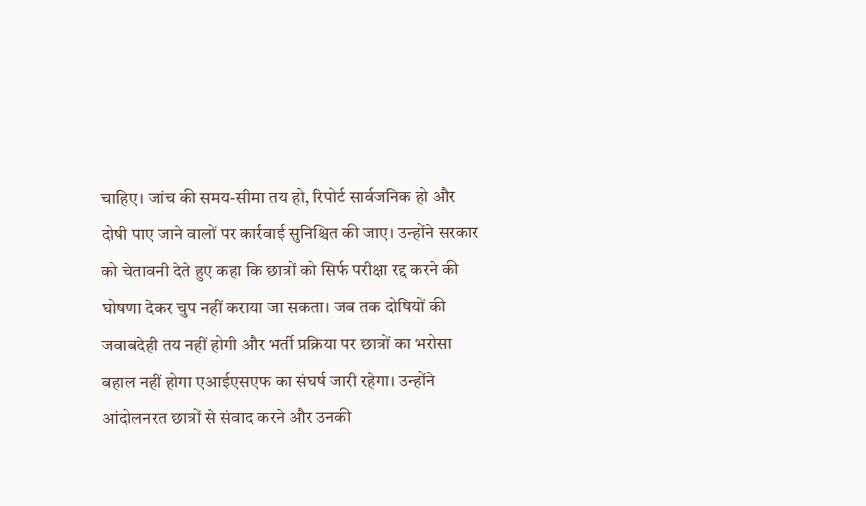चाहिए। जांच की समय-सीमा तय हो, रिपोर्ट सार्वजनिक हो और दोषी पाए जाने वालों पर कार्रवाई सुनिश्चित की जाए। उन्होंने सरकार को चेतावनी देते हुए कहा कि छात्रों को सिर्फ परीक्षा रद्द करने की घोषणा देकर चुप नहीं कराया जा सकता। जब तक दोषियों की जवाबदेही तय नहीं होगी और भर्ती प्रक्रिया पर छात्रों का भरोसा बहाल नहीं होगा एआईएसएफ का संघर्ष जारी रहेगा। उन्होंने आंदोलनरत छात्रों से संवाद करने और उनकी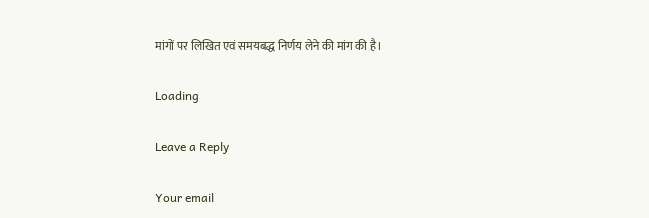मांगों पर लिखित एवं समयबद्ध निर्णय लेने की मांग की है।

Loading

Leave a Reply

Your email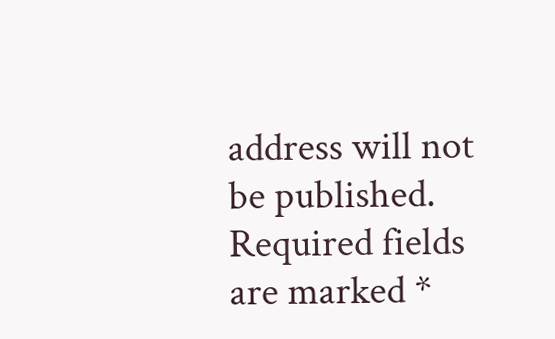address will not be published. Required fields are marked *